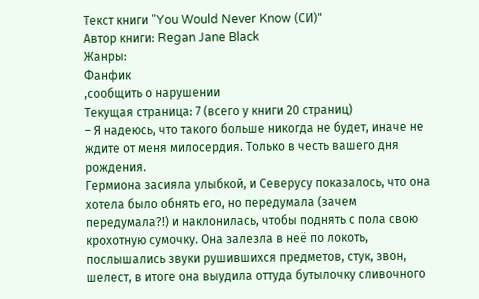Текст книги "You Would Never Know (СИ)"
Автор книги: Regan Jane Black
Жанры:
Фанфик
,сообщить о нарушении
Текущая страница: 7 (всего у книги 20 страниц)
– Я надеюсь, что такого больше никогда не будет, иначе не ждите от меня милосердия. Только в честь вашего дня рождения.
Гермиона засияла улыбкой, и Северусу показалось, что она хотела было обнять его, но передумала (зачем передумала?!) и наклонилась, чтобы поднять с пола свою крохотную сумочку. Она залезла в неё по локоть, послышались звуки рушившихся предметов, стук, звон, шелест, в итоге она выудила оттуда бутылочку сливочного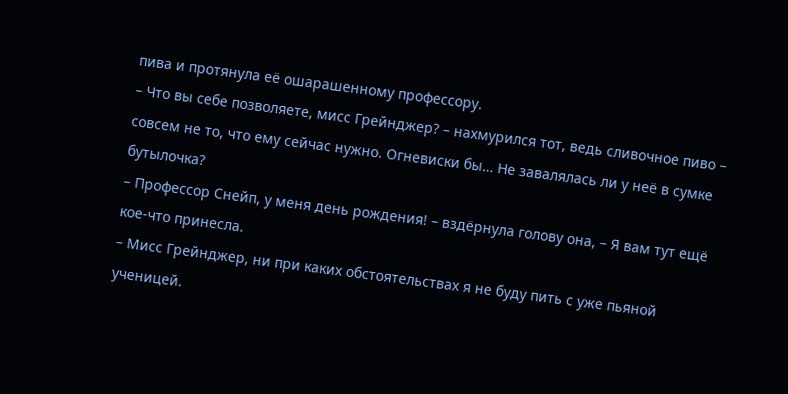пива и протянула её ошарашенному профессору.
– Что вы себе позволяете, мисс Грейнджер? – нахмурился тот, ведь сливочное пиво – совсем не то, что ему сейчас нужно. Огневиски бы… Не завалялась ли у неё в сумке бутылочка?
– Профессор Снейп, у меня день рождения! – вздёрнула голову она, – Я вам тут ещё кое-что принесла.
– Мисс Грейнджер, ни при каких обстоятельствах я не буду пить с уже пьяной ученицей.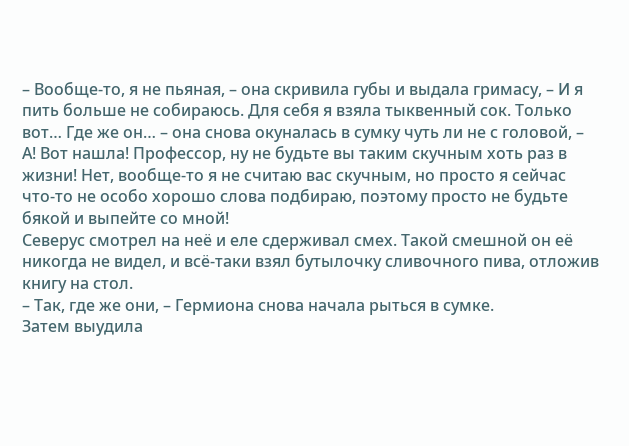– Вообще-то, я не пьяная, – она скривила губы и выдала гримасу, – И я пить больше не собираюсь. Для себя я взяла тыквенный сок. Только вот… Где же он… – она снова окуналась в сумку чуть ли не с головой, – А! Вот нашла! Профессор, ну не будьте вы таким скучным хоть раз в жизни! Нет, вообще-то я не считаю вас скучным, но просто я сейчас что-то не особо хорошо слова подбираю, поэтому просто не будьте бякой и выпейте со мной!
Северус смотрел на неё и еле сдерживал смех. Такой смешной он её никогда не видел, и всё-таки взял бутылочку сливочного пива, отложив книгу на стол.
– Так, где же они, – Гермиона снова начала рыться в сумке.
Затем выудила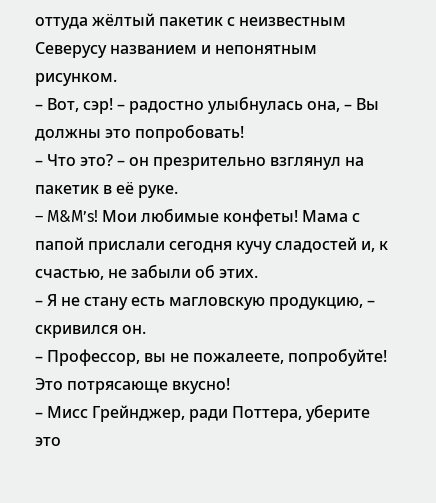оттуда жёлтый пакетик с неизвестным Северусу названием и непонятным рисунком.
– Вот, сэр! – радостно улыбнулась она, – Вы должны это попробовать!
– Что это? – он презрительно взглянул на пакетик в её руке.
– M&M’s! Мои любимые конфеты! Мама с папой прислали сегодня кучу сладостей и, к счастью, не забыли об этих.
– Я не стану есть магловскую продукцию, – скривился он.
– Профессор, вы не пожалеете, попробуйте! Это потрясающе вкусно!
– Мисс Грейнджер, ради Поттера, уберите это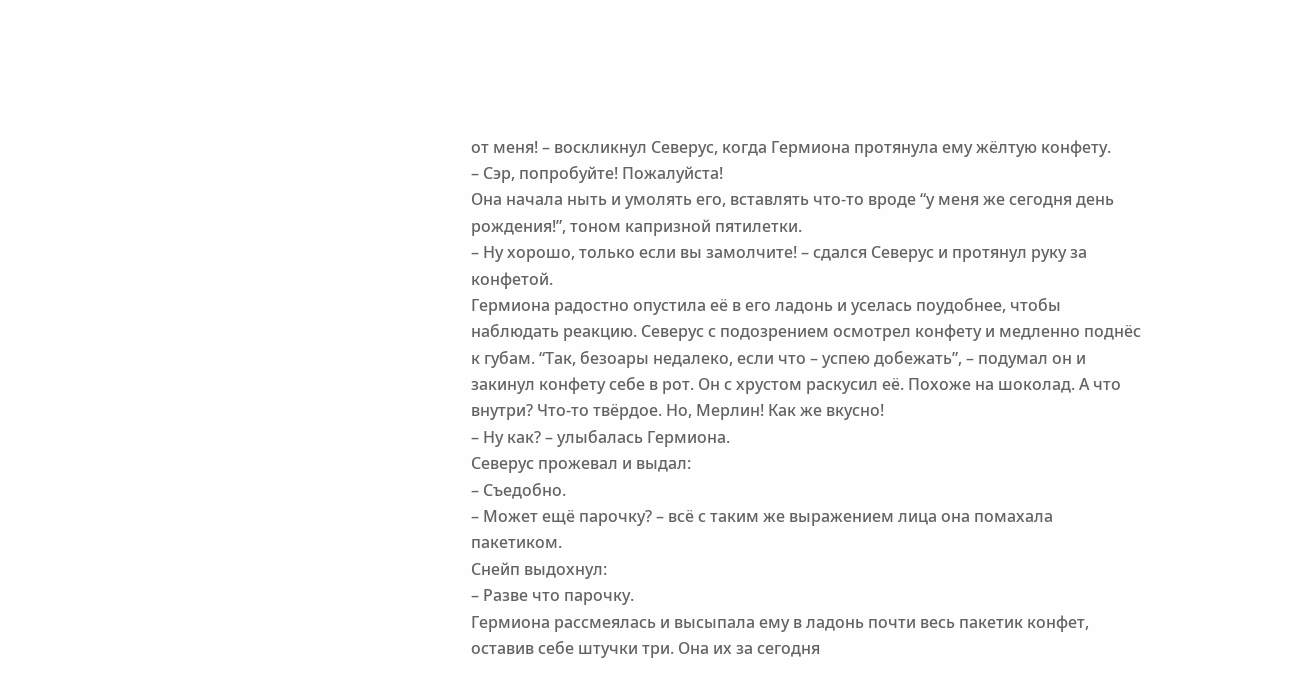от меня! – воскликнул Северус, когда Гермиона протянула ему жёлтую конфету.
– Сэр, попробуйте! Пожалуйста!
Она начала ныть и умолять его, вставлять что-то вроде “у меня же сегодня день рождения!”, тоном капризной пятилетки.
– Ну хорошо, только если вы замолчите! – сдался Северус и протянул руку за конфетой.
Гермиона радостно опустила её в его ладонь и уселась поудобнее, чтобы наблюдать реакцию. Северус с подозрением осмотрел конфету и медленно поднёс к губам. “Так, безоары недалеко, если что – успею добежать”, – подумал он и закинул конфету себе в рот. Он с хрустом раскусил её. Похоже на шоколад. А что внутри? Что-то твёрдое. Но, Мерлин! Как же вкусно!
– Ну как? – улыбалась Гермиона.
Северус прожевал и выдал:
– Съедобно.
– Может ещё парочку? – всё с таким же выражением лица она помахала пакетиком.
Снейп выдохнул:
– Разве что парочку.
Гермиона рассмеялась и высыпала ему в ладонь почти весь пакетик конфет, оставив себе штучки три. Она их за сегодня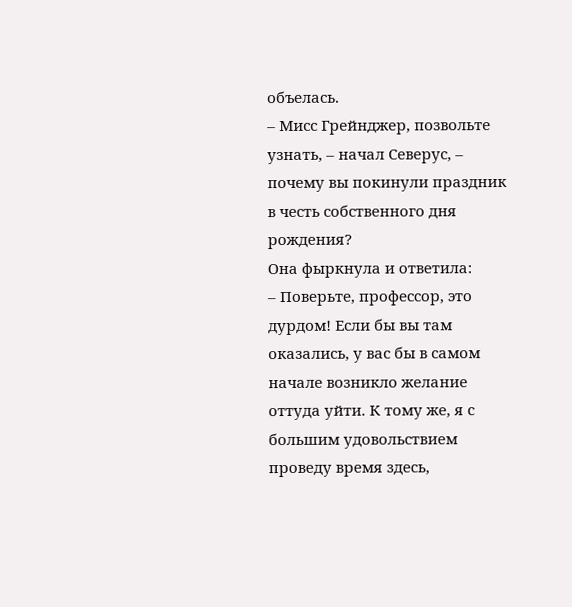объелась.
– Мисс Грейнджер, позвольте узнать, – начал Северус, – почему вы покинули праздник в честь собственного дня рождения?
Она фыркнула и ответила:
– Поверьте, профессор, это дурдом! Если бы вы там оказались, у вас бы в самом начале возникло желание оттуда уйти. К тому же, я с большим удовольствием проведу время здесь,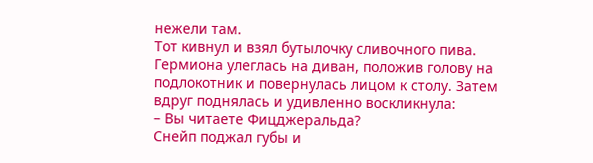нежели там.
Тот кивнул и взял бутылочку сливочного пива. Гермиона улеглась на диван, положив голову на подлокотник и повернулась лицом к столу. Затем вдруг поднялась и удивленно воскликнула:
– Вы читаете Фицджеральда?
Снейп поджал губы и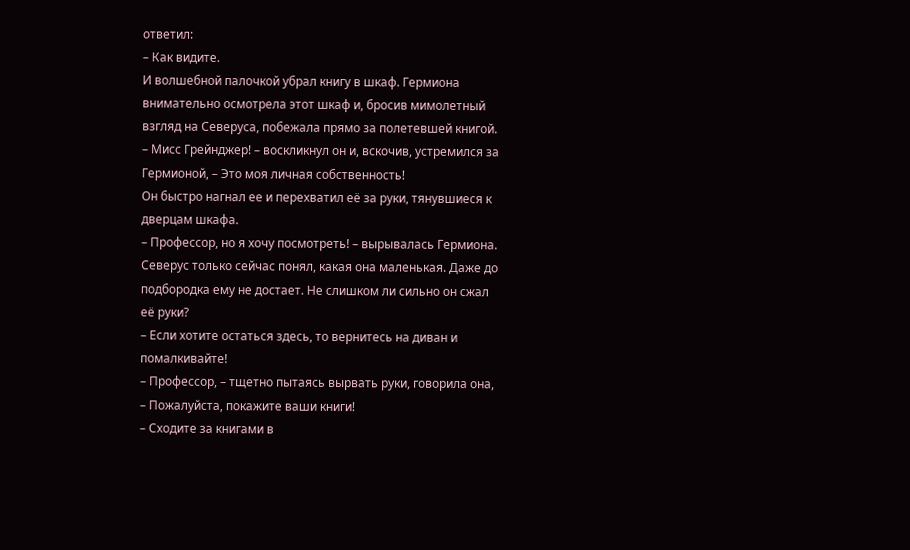ответил:
– Как видите.
И волшебной палочкой убрал книгу в шкаф. Гермиона внимательно осмотрела этот шкаф и, бросив мимолетный взгляд на Северуса, побежала прямо за полетевшей книгой.
– Мисс Грейнджер! – воскликнул он и, вскочив, устремился за Гермионой, – Это моя личная собственность!
Он быстро нагнал ее и перехватил её за руки, тянувшиеся к дверцам шкафа.
– Профессор, но я хочу посмотреть! – вырывалась Гермиона.
Северус только сейчас понял, какая она маленькая. Даже до подбородка ему не достает. Не слишком ли сильно он сжал её руки?
– Если хотите остаться здесь, то вернитесь на диван и помалкивайте!
– Профессор, – тщетно пытаясь вырвать руки, говорила она, – Пожалуйста, покажите ваши книги!
– Сходите за книгами в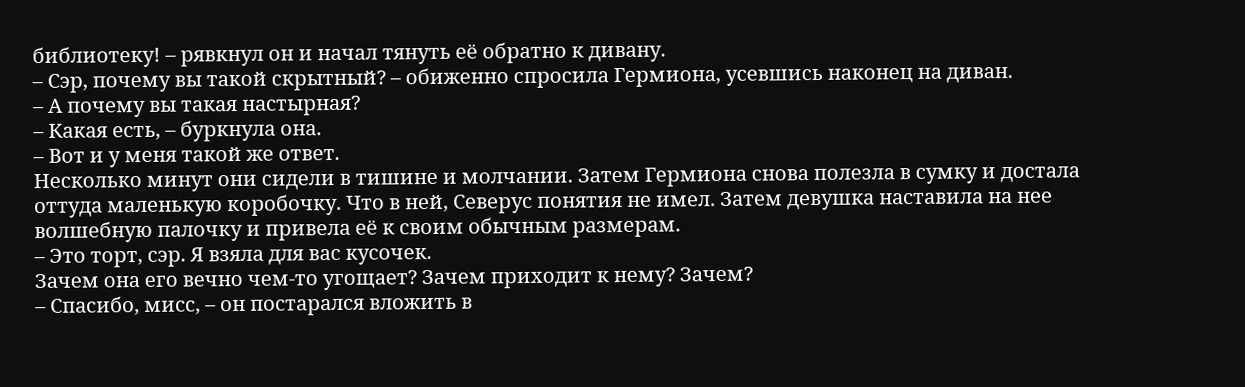библиотеку! – рявкнул он и начал тянуть её обратно к дивану.
– Сэр, почему вы такой скрытный? – обиженно спросила Гермиона, усевшись наконец на диван.
– А почему вы такая настырная?
– Какая есть, – буркнула она.
– Вот и у меня такой же ответ.
Несколько минут они сидели в тишине и молчании. Затем Гермиона снова полезла в сумку и достала оттуда маленькую коробочку. Что в ней, Северус понятия не имел. Затем девушка наставила на нее волшебную палочку и привела её к своим обычным размерам.
– Это торт, сэр. Я взяла для вас кусочек.
Зачем она его вечно чем-то угощает? Зачем приходит к нему? Зачем?
– Спасибо, мисс, – он постарался вложить в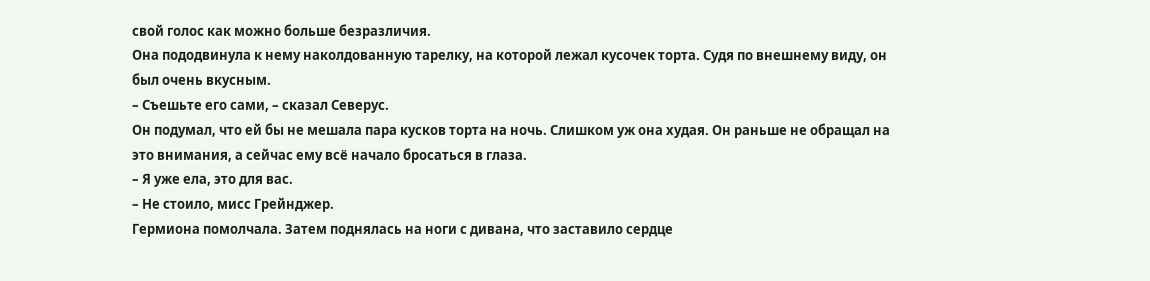свой голос как можно больше безразличия.
Она пододвинула к нему наколдованную тарелку, на которой лежал кусочек торта. Судя по внешнему виду, он был очень вкусным.
– Съешьте его сами, – сказал Северус.
Он подумал, что ей бы не мешала пара кусков торта на ночь. Слишком уж она худая. Он раньше не обращал на это внимания, а сейчас ему всё начало бросаться в глаза.
– Я уже ела, это для вас.
– Не стоило, мисс Грейнджер.
Гермиона помолчала. Затем поднялась на ноги с дивана, что заставило сердце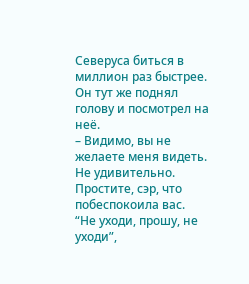Северуса биться в миллион раз быстрее. Он тут же поднял голову и посмотрел на неё.
– Видимо, вы не желаете меня видеть. Не удивительно. Простите, сэр, что побеспокоила вас.
“Не уходи, прошу, не уходи”,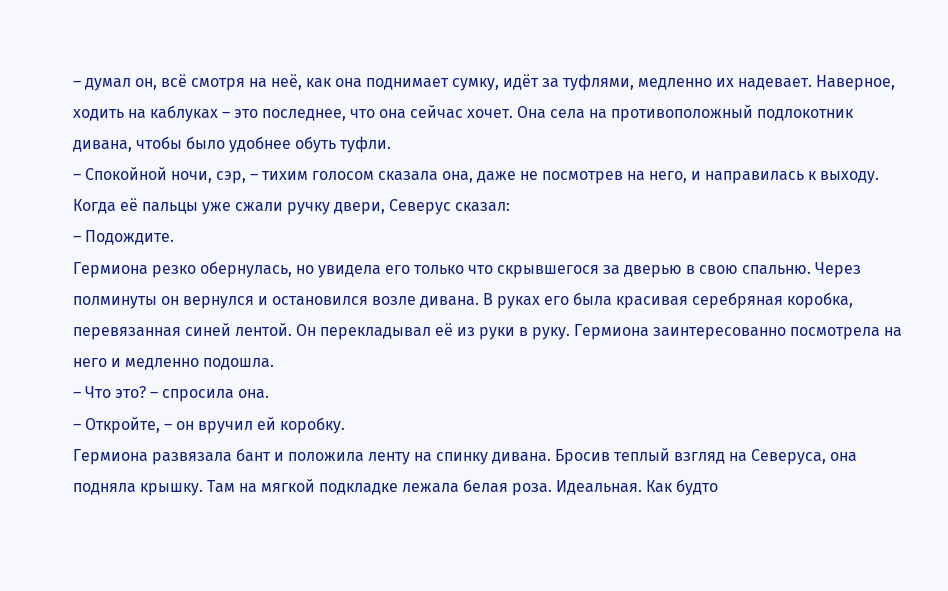– думал он, всё смотря на неё, как она поднимает сумку, идёт за туфлями, медленно их надевает. Наверное, ходить на каблуках – это последнее, что она сейчас хочет. Она села на противоположный подлокотник дивана, чтобы было удобнее обуть туфли.
– Спокойной ночи, сэр, – тихим голосом сказала она, даже не посмотрев на него, и направилась к выходу.
Когда её пальцы уже сжали ручку двери, Северус сказал:
– Подождите.
Гермиона резко обернулась, но увидела его только что скрывшегося за дверью в свою спальню. Через полминуты он вернулся и остановился возле дивана. В руках его была красивая серебряная коробка, перевязанная синей лентой. Он перекладывал её из руки в руку. Гермиона заинтересованно посмотрела на него и медленно подошла.
– Что это? – спросила она.
– Откройте, – он вручил ей коробку.
Гермиона развязала бант и положила ленту на спинку дивана. Бросив теплый взгляд на Северуса, она подняла крышку. Там на мягкой подкладке лежала белая роза. Идеальная. Как будто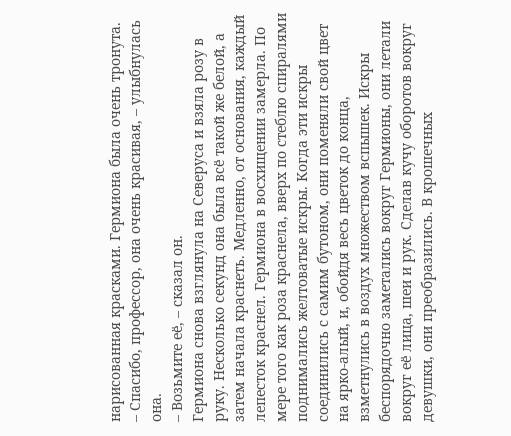нарисованная красками. Гермиона была очень тронута.
– Спасибо, профессор, она очень красивая, – улыбнулась она.
– Возьмите её, – сказал он.
Гермиона снова взглянула на Северуса и взяла розу в руку. Несколько секунд она была всё такой же белой, а затем начала краснеть. Медленно, от основания, каждый лепесток краснел. Гермиона в восхищении замерла. По мере того как роза краснела, вверх по стеблю спиралями поднимались желтоватые искры. Когда эти искры соединились с самим бутоном, они поменяли свой цвет на ярко-алый, и, обойдя весь цветок до конца, взметнулись в воздух множеством вспышек. Искры беспорядочно заметались вокруг Гермионы, они летали вокруг её лица, шеи и рук. Сделав кучу оборотов вокруг девушки, они преобразились. В крошечных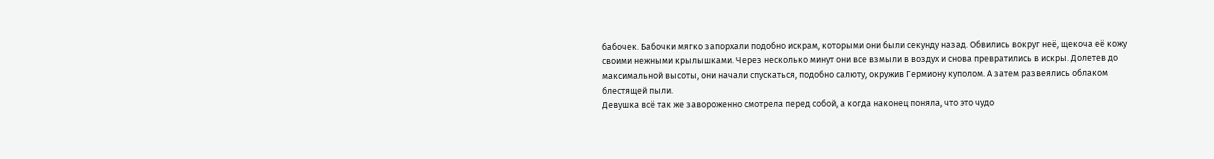бабочек. Бабочки мягко запорхали подобно искрам, которыми они были секунду назад. Обвились вокруг неё, щекоча её кожу своими нежными крылышками. Через несколько минут они все взмыли в воздух и снова превратились в искры. Долетев до максимальной высоты, они начали спускаться, подобно салюту, окружив Гермиону куполом. А затем развеялись облаком блестящей пыли.
Девушка всё так же завороженно смотрела перед собой, а когда наконец поняла, что это чудо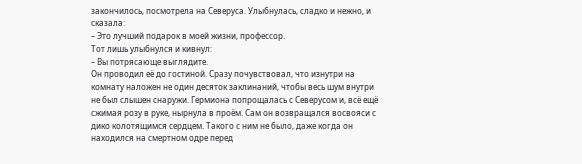закончилось, посмотрела на Северуса. Улыбнулась, сладко и нежно, и сказала:
– Это лучший подарок в моей жизни, профессор.
Тот лишь улыбнулся и кивнул:
– Вы потрясающе выглядите.
Он проводил её до гостиной. Сразу почувствовал, что изнутри на комнату наложен не один десяток заклинаний, чтобы весь шум внутри не был слышен снаружи. Гермиона попрощалась с Северусом и, всё ещё сжимая розу в руке, нырнула в проём. Сам он возвращался восвояси с дико колотящимся сердцем. Такого с ним не было, даже когда он находился на смертном одре перед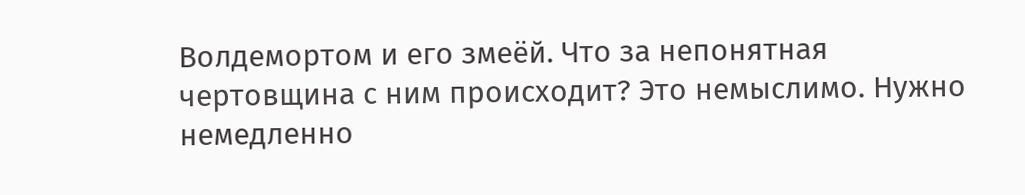Волдемортом и его змеёй. Что за непонятная чертовщина с ним происходит? Это немыслимо. Нужно немедленно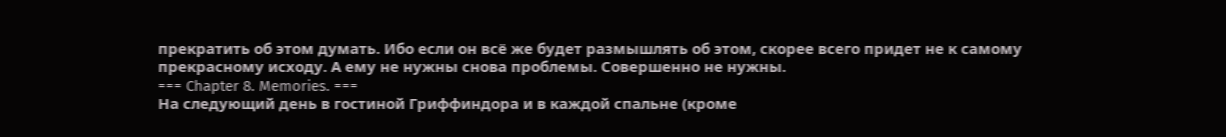прекратить об этом думать. Ибо если он всё же будет размышлять об этом, скорее всего придет не к самому прекрасному исходу. А ему не нужны снова проблемы. Совершенно не нужны.
=== Chapter 8. Memories. ===
На следующий день в гостиной Гриффиндора и в каждой спальне (кроме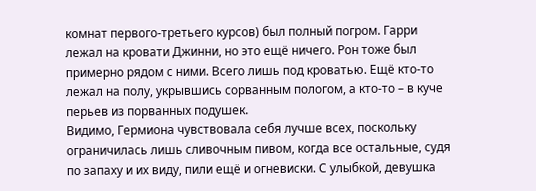комнат первого-третьего курсов) был полный погром. Гарри лежал на кровати Джинни, но это ещё ничего. Рон тоже был примерно рядом с ними. Всего лишь под кроватью. Ещё кто-то лежал на полу, укрывшись сорванным пологом, а кто-то – в куче перьев из порванных подушек.
Видимо, Гермиона чувствовала себя лучше всех, поскольку ограничилась лишь сливочным пивом, когда все остальные, судя по запаху и их виду, пили ещё и огневиски. С улыбкой, девушка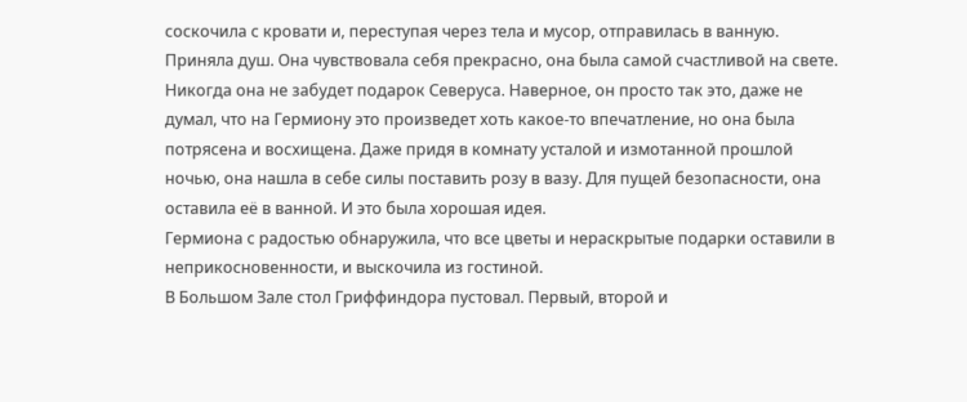соскочила с кровати и, переступая через тела и мусор, отправилась в ванную. Приняла душ. Она чувствовала себя прекрасно, она была самой счастливой на свете. Никогда она не забудет подарок Северуса. Наверное, он просто так это, даже не думал, что на Гермиону это произведет хоть какое-то впечатление, но она была потрясена и восхищена. Даже придя в комнату усталой и измотанной прошлой ночью, она нашла в себе силы поставить розу в вазу. Для пущей безопасности, она оставила её в ванной. И это была хорошая идея.
Гермиона с радостью обнаружила, что все цветы и нераскрытые подарки оставили в неприкосновенности, и выскочила из гостиной.
В Большом Зале стол Гриффиндора пустовал. Первый, второй и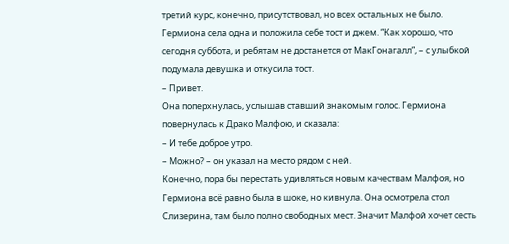третий курс, конечно, присутствовал, но всех остальных не было.
Гермиона села одна и положила себе тост и джем. “Как хорошо, что сегодня суббота, и ребятам не достанется от МакГонагалл”, – с улыбкой подумала девушка и откусила тост.
– Привет.
Она поперхнулась, услышав ставший знакомым голос. Гермиона повернулась к Драко Малфою, и сказала:
– И тебе доброе утро.
– Можно? – он указал на место рядом с ней.
Конечно, пора бы перестать удивляться новым качествам Малфоя, но Гермиона всё равно была в шоке, но кивнула. Она осмотрела стол Слизерина, там было полно свободных мест. Значит Малфой хочет сесть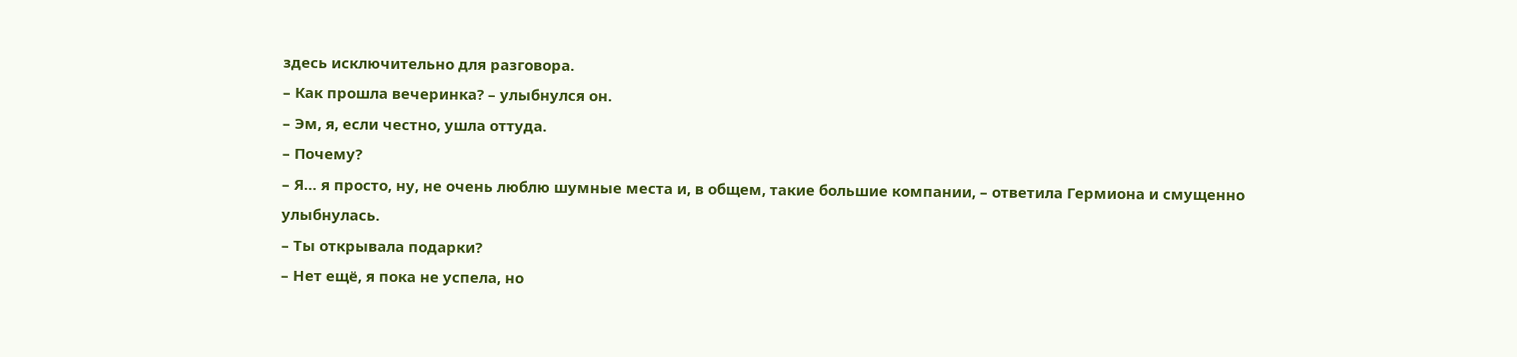здесь исключительно для разговора.
– Как прошла вечеринка? – улыбнулся он.
– Эм, я, если честно, ушла оттуда.
– Почему?
– Я… я просто, ну, не очень люблю шумные места и, в общем, такие большие компании, – ответила Гермиона и смущенно улыбнулась.
– Ты открывала подарки?
– Нет ещё, я пока не успела, но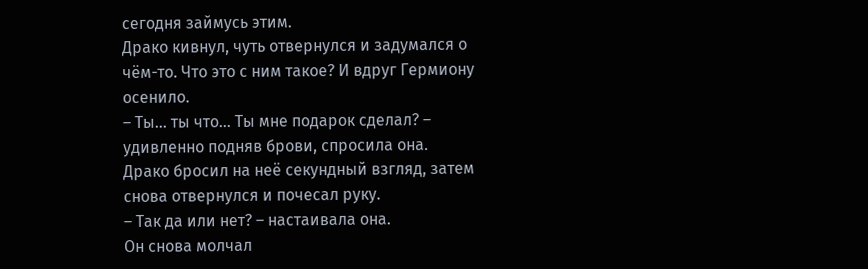сегодня займусь этим.
Драко кивнул, чуть отвернулся и задумался о чём-то. Что это с ним такое? И вдруг Гермиону осенило.
– Ты… ты что… Ты мне подарок сделал? – удивленно подняв брови, спросила она.
Драко бросил на неё секундный взгляд, затем снова отвернулся и почесал руку.
– Так да или нет? – настаивала она.
Он снова молчал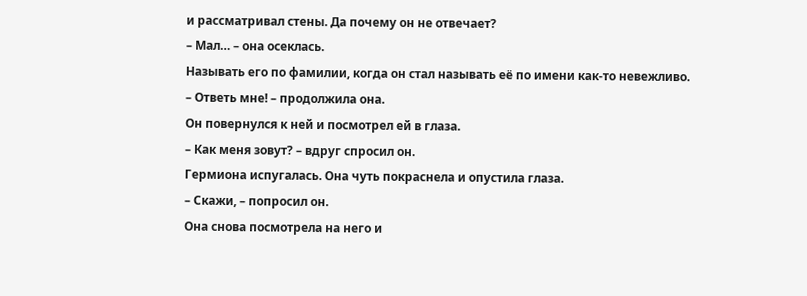и рассматривал стены. Да почему он не отвечает?
– Мал… – она осеклась.
Называть его по фамилии, когда он стал называть её по имени как-то невежливо.
– Ответь мне! – продолжила она.
Он повернулся к ней и посмотрел ей в глаза.
– Как меня зовут? – вдруг спросил он.
Гермиона испугалась. Она чуть покраснела и опустила глаза.
– Скажи, – попросил он.
Она снова посмотрела на него и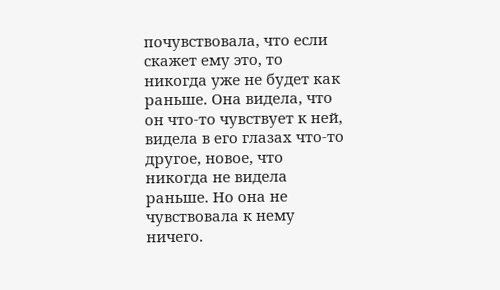почувствовала, что если скажет ему это, то никогда уже не будет как раньше. Она видела, что он что-то чувствует к ней, видела в его глазах что-то другое, новое, что никогда не видела раньше. Но она не чувствовала к нему ничего.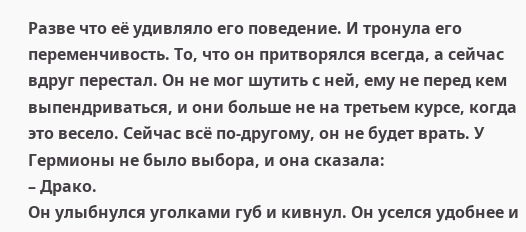Разве что её удивляло его поведение. И тронула его переменчивость. То, что он притворялся всегда, а сейчас вдруг перестал. Он не мог шутить с ней, ему не перед кем выпендриваться, и они больше не на третьем курсе, когда это весело. Сейчас всё по-другому, он не будет врать. У Гермионы не было выбора, и она сказала:
– Драко.
Он улыбнулся уголками губ и кивнул. Он уселся удобнее и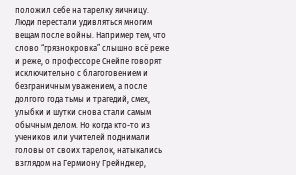положил себе на тарелку яичницу.
Люди перестали удивляться многим вещам после войны. Например тем, что слово “грязнокровка” слышно всё реже и реже, о профессоре Снейпе говорят исключительно с благоговением и безграничным уважением, а после долгого года тьмы и трагедий, смех, улыбки и шутки снова стали самым обычным делом. Но когда кто-то из учеников или учителей поднимали головы от своих тарелок, натыкались взглядом на Гермиону Грейнджер,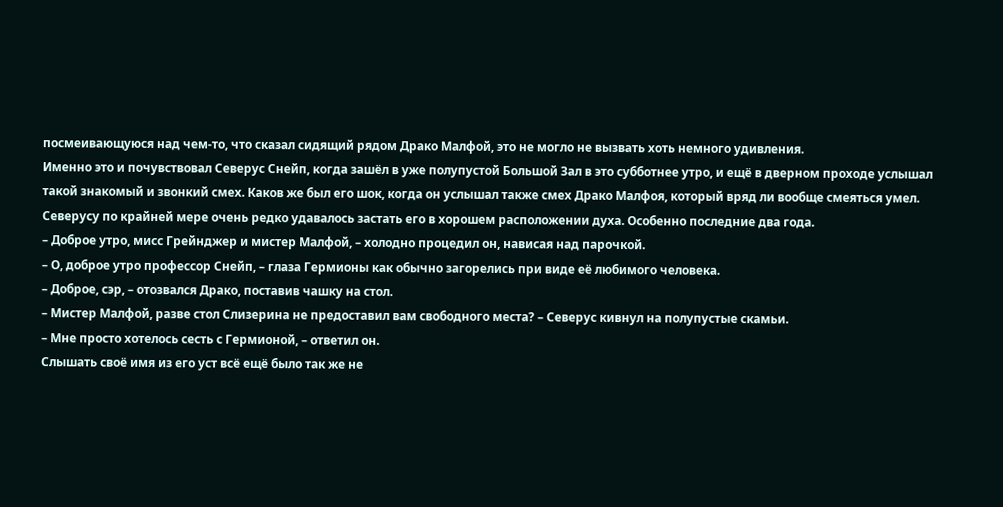посмеивающуюся над чем-то, что сказал сидящий рядом Драко Малфой, это не могло не вызвать хоть немного удивления.
Именно это и почувствовал Северус Снейп, когда зашёл в уже полупустой Большой Зал в это субботнее утро, и ещё в дверном проходе услышал такой знакомый и звонкий смех. Каков же был его шок, когда он услышал также смех Драко Малфоя, который вряд ли вообще смеяться умел. Северусу по крайней мере очень редко удавалось застать его в хорошем расположении духа. Особенно последние два года.
– Доброе утро, мисс Грейнджер и мистер Малфой, – холодно процедил он, нависая над парочкой.
– О, доброе утро профессор Снейп, – глаза Гермионы как обычно загорелись при виде её любимого человека.
– Доброе, сэр, – отозвался Драко, поставив чашку на стол.
– Мистер Малфой, разве стол Слизерина не предоставил вам свободного места? – Северус кивнул на полупустые скамьи.
– Мне просто хотелось сесть с Гермионой, – ответил он.
Слышать своё имя из его уст всё ещё было так же не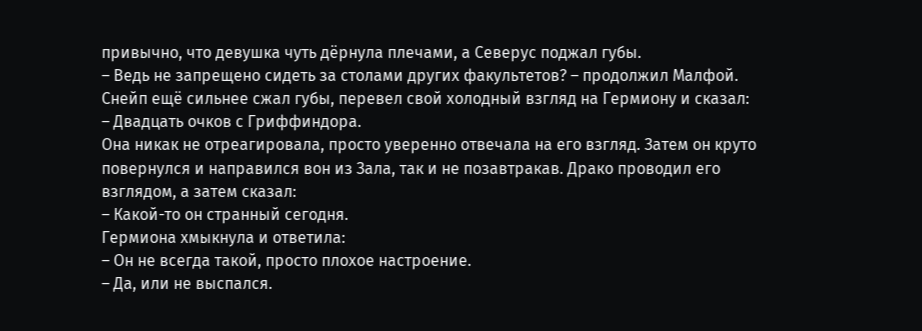привычно, что девушка чуть дёрнула плечами, а Северус поджал губы.
– Ведь не запрещено сидеть за столами других факультетов? – продолжил Малфой.
Снейп ещё сильнее сжал губы, перевел свой холодный взгляд на Гермиону и сказал:
– Двадцать очков с Гриффиндора.
Она никак не отреагировала, просто уверенно отвечала на его взгляд. Затем он круто повернулся и направился вон из Зала, так и не позавтракав. Драко проводил его взглядом, а затем сказал:
– Какой-то он странный сегодня.
Гермиона хмыкнула и ответила:
– Он не всегда такой, просто плохое настроение.
– Да, или не выспался.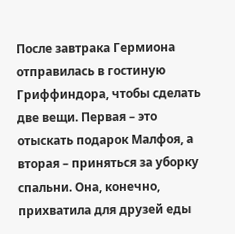После завтрака Гермиона отправилась в гостиную Гриффиндора, чтобы сделать две вещи. Первая – это отыскать подарок Малфоя, а вторая – приняться за уборку спальни. Она, конечно, прихватила для друзей еды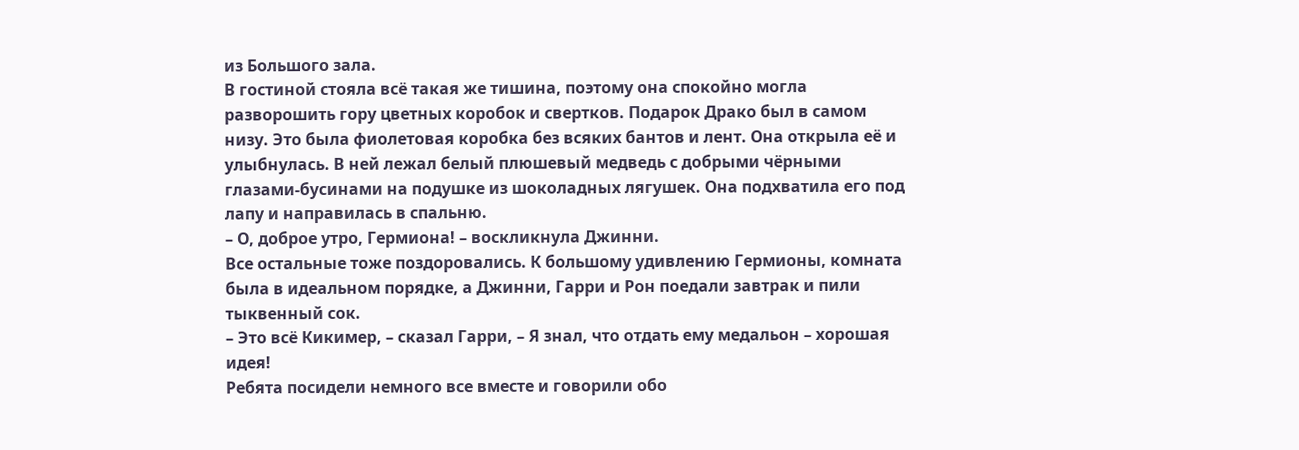из Большого зала.
В гостиной стояла всё такая же тишина, поэтому она спокойно могла разворошить гору цветных коробок и свертков. Подарок Драко был в самом низу. Это была фиолетовая коробка без всяких бантов и лент. Она открыла её и улыбнулась. В ней лежал белый плюшевый медведь с добрыми чёрными глазами-бусинами на подушке из шоколадных лягушек. Она подхватила его под лапу и направилась в спальню.
– О, доброе утро, Гермиона! – воскликнула Джинни.
Все остальные тоже поздоровались. К большому удивлению Гермионы, комната была в идеальном порядке, а Джинни, Гарри и Рон поедали завтрак и пили тыквенный сок.
– Это всё Кикимер, – сказал Гарри, – Я знал, что отдать ему медальон – хорошая идея!
Ребята посидели немного все вместе и говорили обо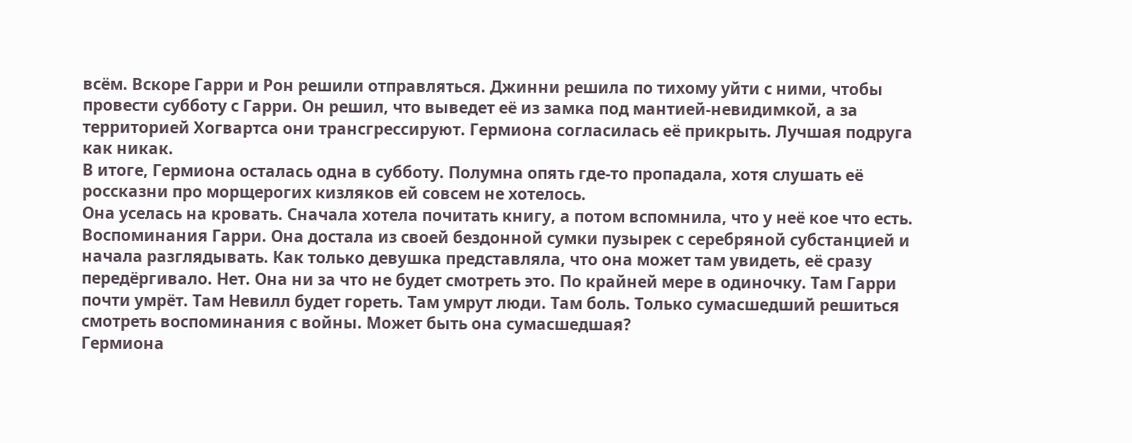всём. Вскоре Гарри и Рон решили отправляться. Джинни решила по тихому уйти с ними, чтобы провести субботу с Гарри. Он решил, что выведет её из замка под мантией-невидимкой, а за территорией Хогвартса они трансгрессируют. Гермиона согласилась её прикрыть. Лучшая подруга как никак.
В итоге, Гермиона осталась одна в субботу. Полумна опять где-то пропадала, хотя слушать её россказни про морщерогих кизляков ей совсем не хотелось.
Она уселась на кровать. Сначала хотела почитать книгу, а потом вспомнила, что у неё кое что есть. Воспоминания Гарри. Она достала из своей бездонной сумки пузырек с серебряной субстанцией и начала разглядывать. Как только девушка представляла, что она может там увидеть, её сразу передёргивало. Нет. Она ни за что не будет смотреть это. По крайней мере в одиночку. Там Гарри почти умрёт. Там Невилл будет гореть. Там умрут люди. Там боль. Только сумасшедший решиться смотреть воспоминания с войны. Может быть она сумасшедшая?
Гермиона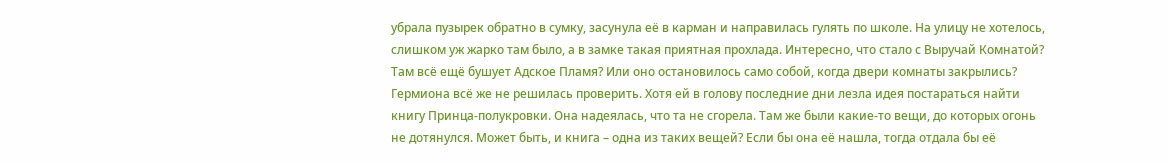убрала пузырек обратно в сумку, засунула её в карман и направилась гулять по школе. На улицу не хотелось, слишком уж жарко там было, а в замке такая приятная прохлада. Интересно, что стало с Выручай Комнатой? Там всё ещё бушует Адское Пламя? Или оно остановилось само собой, когда двери комнаты закрылись? Гермиона всё же не решилась проверить. Хотя ей в голову последние дни лезла идея постараться найти книгу Принца-полукровки. Она надеялась, что та не сгорела. Там же были какие-то вещи, до которых огонь не дотянулся. Может быть, и книга – одна из таких вещей? Если бы она её нашла, тогда отдала бы её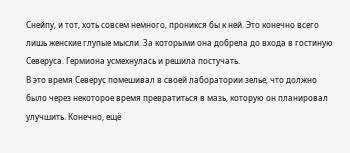Снейпу, и тот, хоть совсем немного, проникся бы к ней. Это конечно всего лишь женские глупые мысли. За которыми она добрела до входа в гостиную Северуса. Гермиона усмехнулась и решила постучать.
В это время Северус помешивал в своей лаборатории зелье, что должно было через некоторое время превратиться в мазь, которую он планировал улучшить. Конечно, ещё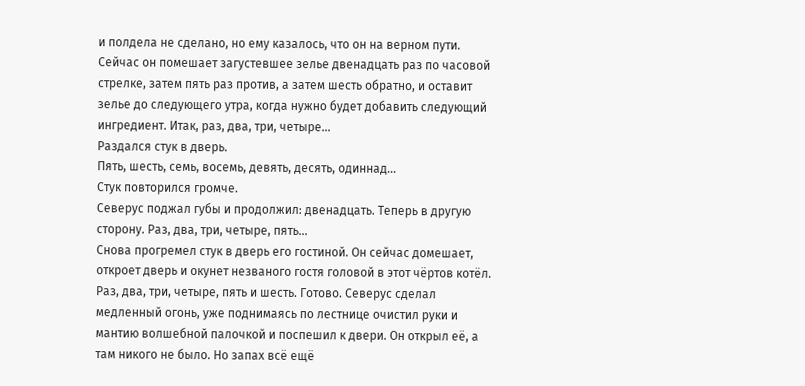и полдела не сделано, но ему казалось, что он на верном пути. Сейчас он помешает загустевшее зелье двенадцать раз по часовой стрелке, затем пять раз против, а затем шесть обратно, и оставит зелье до следующего утра, когда нужно будет добавить следующий ингредиент. Итак, раз, два, три, четыре…
Раздался стук в дверь.
Пять, шесть, семь, восемь, девять, десять, одиннад…
Стук повторился громче.
Северус поджал губы и продолжил: двенадцать. Теперь в другую сторону. Раз, два, три, четыре, пять…
Снова прогремел стук в дверь его гостиной. Он сейчас домешает, откроет дверь и окунет незваного гостя головой в этот чёртов котёл.
Раз, два, три, четыре, пять и шесть. Готово. Северус сделал медленный огонь, уже поднимаясь по лестнице очистил руки и мантию волшебной палочкой и поспешил к двери. Он открыл её, а там никого не было. Но запах всё ещё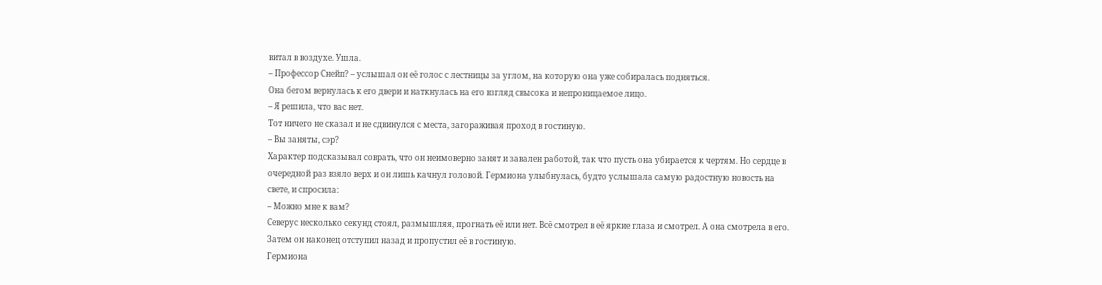витал в воздухе. Ушла.
– Профессор Снейп? – услышал он её голос с лестницы за углом, на которую она уже собиралась подняться.
Она бегом вернулась к его двери и наткнулась на его взгляд свысока и непроницаемое лицо.
– Я решила, что вас нет.
Тот ничего не сказал и не сдвинулся с места, загораживая проход в гостиную.
– Вы заняты, сэр?
Характер подсказывал соврать, что он неимоверно занят и завален работой, так что пусть она убирается к чертям. Но сердце в очередной раз взяло верх и он лишь качнул головой. Гермиона улыбнулась, будто услышала самую радостную новость на свете, и спросила:
– Можно мне к вам?
Северус несколько секунд стоял, размышляя, прогнать её или нет. Всё смотрел в её яркие глаза и смотрел. А она смотрела в его. Затем он наконец отступил назад и пропустил её в гостиную.
Гермиона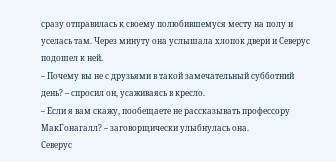сразу отправилась к своему полюбившемуся месту на полу и уселась там. Через минуту она услышала хлопок двери и Северус подошел к ней.
– Почему вы не с друзьями в такой замечательный субботний день? – спросил он, усаживаясь в кресло.
– Если я вам скажу, пообещаете не рассказывать профессору МакГонагалл? – заговорщически улыбнулась она.
Северус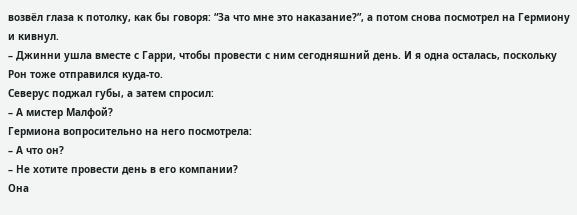возвёл глаза к потолку, как бы говоря: “За что мне это наказание?”, а потом снова посмотрел на Гермиону и кивнул.
– Джинни ушла вместе с Гарри, чтобы провести с ним сегодняшний день. И я одна осталась, поскольку Рон тоже отправился куда-то.
Северус поджал губы, а затем спросил:
– А мистер Малфой?
Гермиона вопросительно на него посмотрела:
– А что он?
– Не хотите провести день в его компании?
Она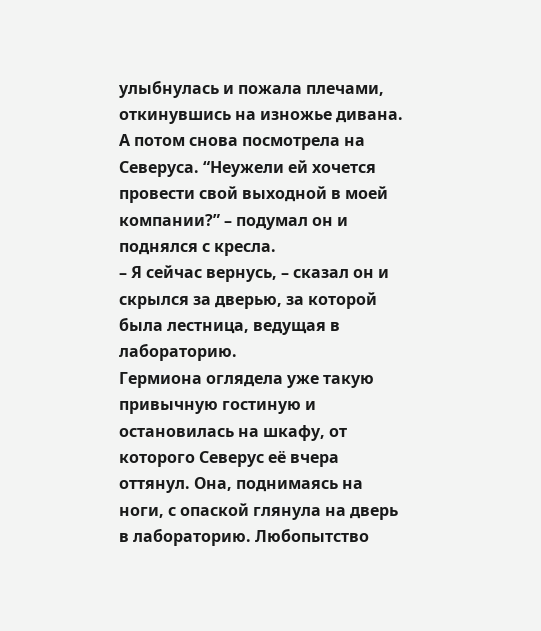улыбнулась и пожала плечами, откинувшись на изножье дивана. А потом снова посмотрела на Северуса. “Неужели ей хочется провести свой выходной в моей компании?” – подумал он и поднялся с кресла.
– Я сейчас вернусь, – сказал он и скрылся за дверью, за которой была лестница, ведущая в лабораторию.
Гермиона оглядела уже такую привычную гостиную и остановилась на шкафу, от которого Северус её вчера оттянул. Она, поднимаясь на ноги, с опаской глянула на дверь в лабораторию. Любопытство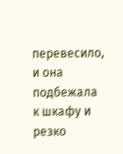перевесило, и она подбежала к шкафу и резко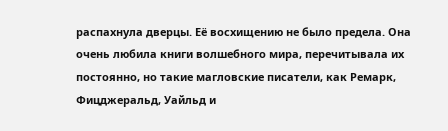распахнула дверцы. Её восхищению не было предела. Она очень любила книги волшебного мира, перечитывала их постоянно, но такие магловские писатели, как Ремарк, Фицджеральд, Уайльд и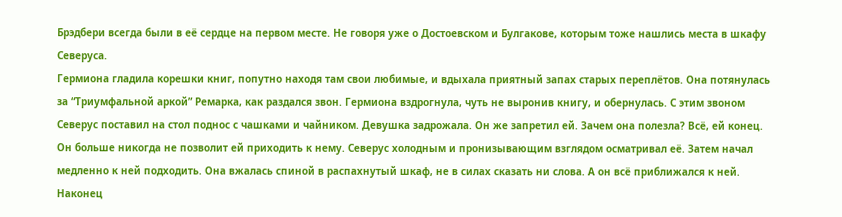Брэдбери всегда были в её сердце на первом месте. Не говоря уже о Достоевском и Булгакове, которым тоже нашлись места в шкафу Северуса.
Гермиона гладила корешки книг, попутно находя там свои любимые, и вдыхала приятный запах старых переплётов. Она потянулась за “Триумфальной аркой” Ремарка, как раздался звон. Гермиона вздрогнула, чуть не выронив книгу, и обернулась. С этим звоном Северус поставил на стол поднос с чашками и чайником. Девушка задрожала. Он же запретил ей. Зачем она полезла? Всё, ей конец. Он больше никогда не позволит ей приходить к нему. Северус холодным и пронизывающим взглядом осматривал её. Затем начал медленно к ней подходить. Она вжалась спиной в распахнутый шкаф, не в силах сказать ни слова. А он всё приближался к ней. Наконец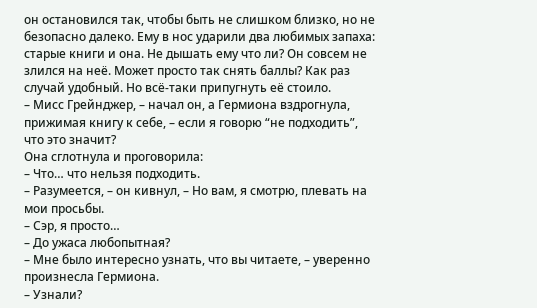он остановился так, чтобы быть не слишком близко, но не безопасно далеко. Ему в нос ударили два любимых запаха: старые книги и она. Не дышать ему что ли? Он совсем не злился на неё. Может просто так снять баллы? Как раз случай удобный. Но всё-таки припугнуть её стоило.
– Мисс Грейнджер, – начал он, а Гермиона вздрогнула, прижимая книгу к себе, – если я говорю “не подходить”, что это значит?
Она сглотнула и проговорила:
– Что… что нельзя подходить.
– Разумеется, – он кивнул, – Но вам, я смотрю, плевать на мои просьбы.
– Сэр, я просто…
– До ужаса любопытная?
– Мне было интересно узнать, что вы читаете, – уверенно произнесла Гермиона.
– Узнали?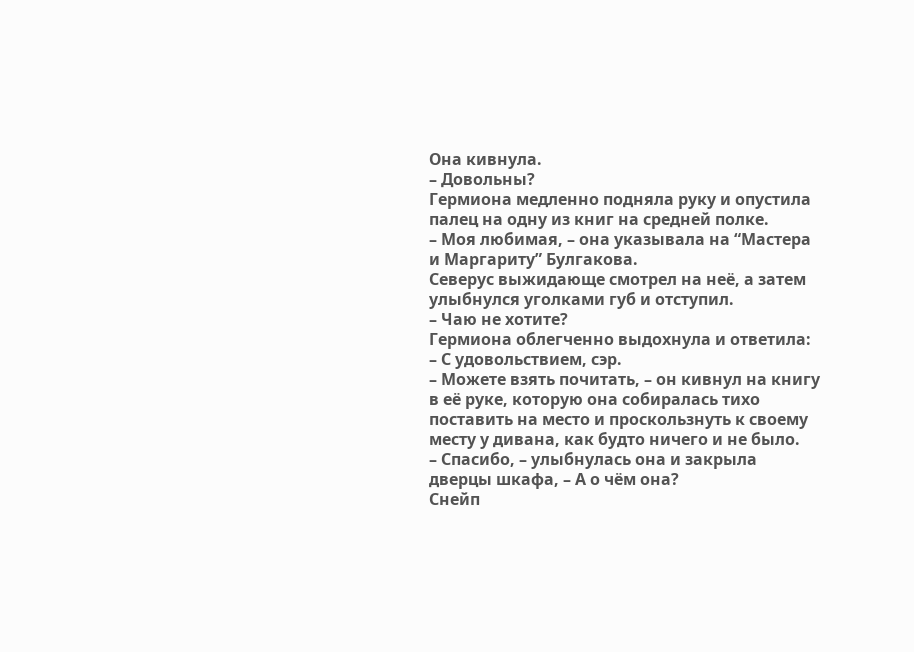Она кивнула.
– Довольны?
Гермиона медленно подняла руку и опустила палец на одну из книг на средней полке.
– Моя любимая, – она указывала на “Мастера и Маргариту” Булгакова.
Северус выжидающе смотрел на неё, а затем улыбнулся уголками губ и отступил.
– Чаю не хотите?
Гермиона облегченно выдохнула и ответила:
– С удовольствием, сэр.
– Можете взять почитать, – он кивнул на книгу в её руке, которую она собиралась тихо поставить на место и проскользнуть к своему месту у дивана, как будто ничего и не было.
– Спасибо, – улыбнулась она и закрыла дверцы шкафа, – А о чём она?
Снейп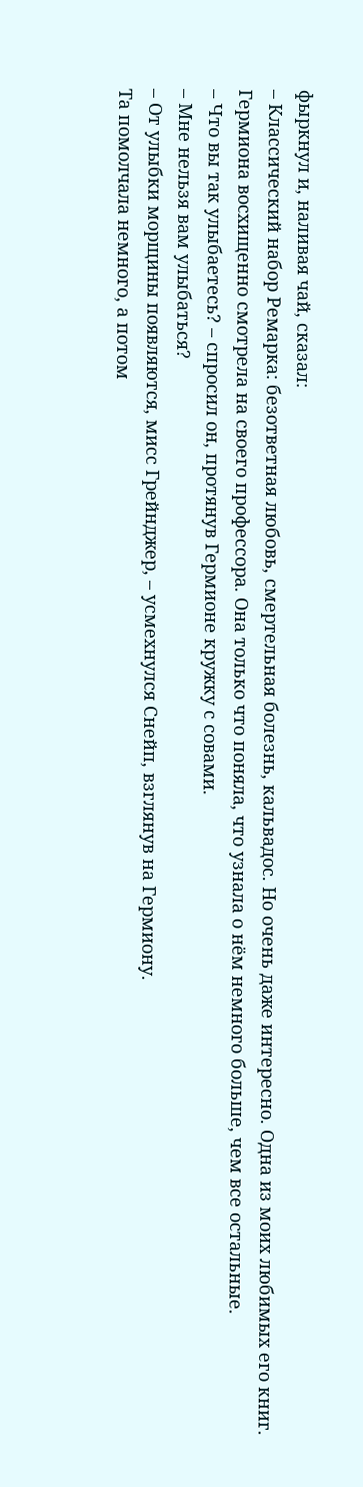фыркнул и, наливая чай, сказал:
– Классический набор Ремарка: безответная любовь, смертельная болезнь, кальвадос. Но очень даже интересно. Одна из моих любимых его книг.
Гермиона восхищенно смотрела на своего профессора. Она только что поняла, что узнала о нём немного больше, чем все остальные.
– Что вы так улыбаетесь? – спросил он, протянув Гермионе кружку с совами.
– Мне нельзя вам улыбаться?
– От улыбки морщины появляются, мисс Грейнджер, – усмехнулся Снейп, взглянув на Гермиону.
Та помолчала немного, а потом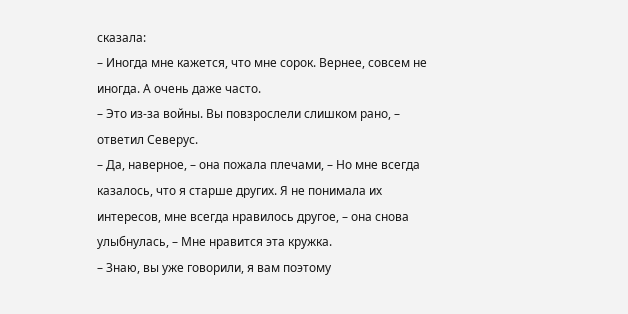сказала:
– Иногда мне кажется, что мне сорок. Вернее, совсем не иногда. А очень даже часто.
– Это из-за войны. Вы повзрослели слишком рано, – ответил Северус.
– Да, наверное, – она пожала плечами, – Но мне всегда казалось, что я старше других. Я не понимала их интересов, мне всегда нравилось другое, – она снова улыбнулась, – Мне нравится эта кружка.
– Знаю, вы уже говорили, я вам поэтому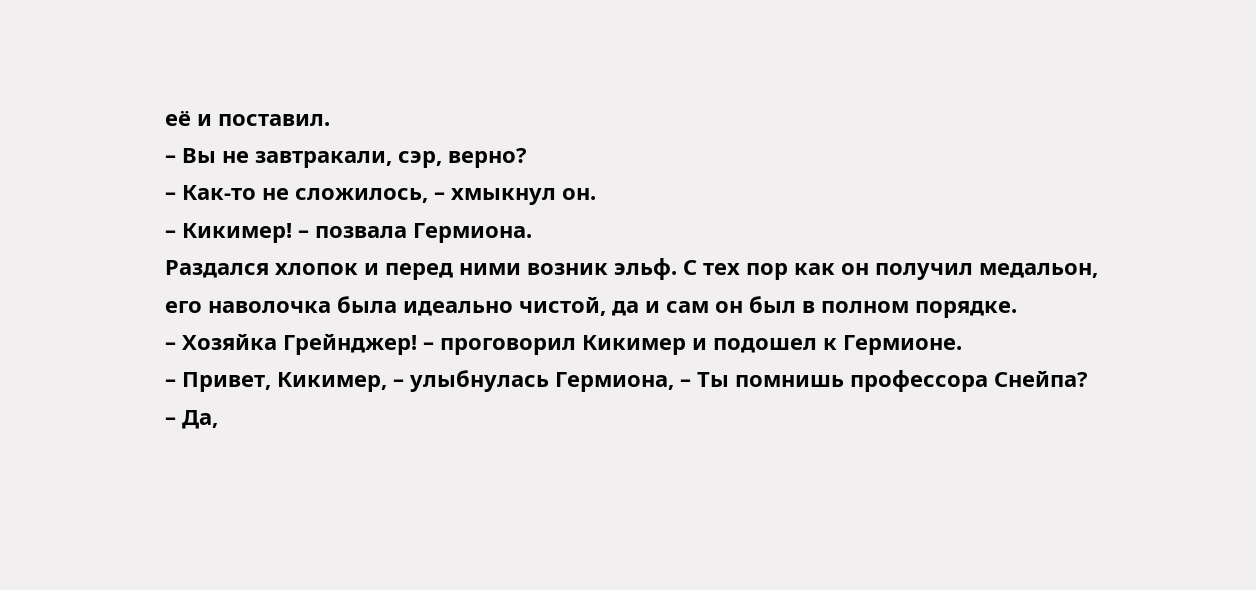её и поставил.
– Вы не завтракали, сэр, верно?
– Как-то не сложилось, – хмыкнул он.
– Кикимер! – позвала Гермиона.
Раздался хлопок и перед ними возник эльф. С тех пор как он получил медальон, его наволочка была идеально чистой, да и сам он был в полном порядке.
– Хозяйка Грейнджер! – проговорил Кикимер и подошел к Гермионе.
– Привет, Кикимер, – улыбнулась Гермиона, – Ты помнишь профессора Снейпа?
– Да,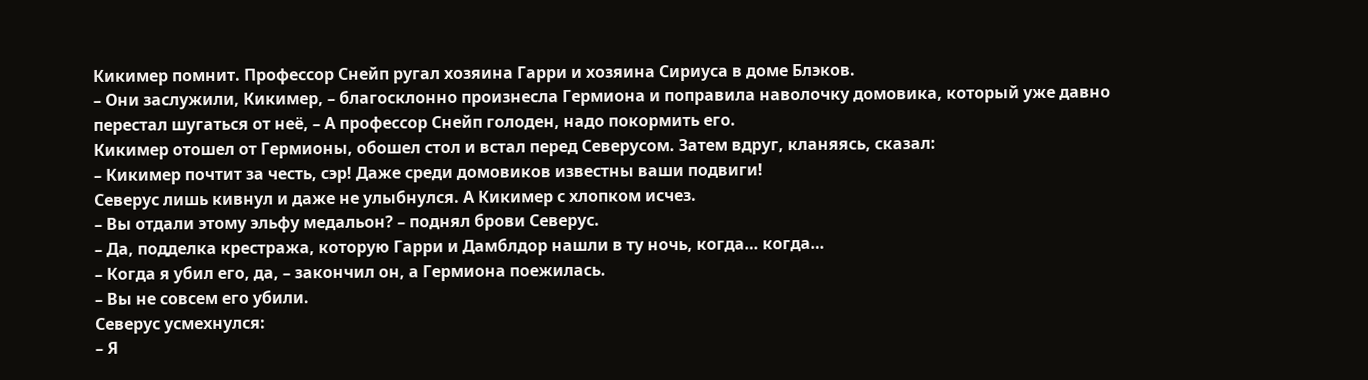Кикимер помнит. Профессор Снейп ругал хозяина Гарри и хозяина Сириуса в доме Блэков.
– Они заслужили, Кикимер, – благосклонно произнесла Гермиона и поправила наволочку домовика, который уже давно перестал шугаться от неё, – А профессор Снейп голоден, надо покормить его.
Кикимер отошел от Гермионы, обошел стол и встал перед Северусом. Затем вдруг, кланяясь, сказал:
– Кикимер почтит за честь, сэр! Даже среди домовиков известны ваши подвиги!
Северус лишь кивнул и даже не улыбнулся. А Кикимер с хлопком исчез.
– Вы отдали этому эльфу медальон? – поднял брови Северус.
– Да, подделка крестража, которую Гарри и Дамблдор нашли в ту ночь, когда… когда…
– Когда я убил его, да, – закончил он, а Гермиона поежилась.
– Вы не совсем его убили.
Северус усмехнулся:
– Я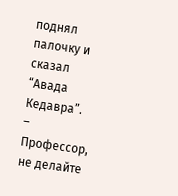поднял палочку и сказал “Авада Кедавра”.
– Профессор, не делайте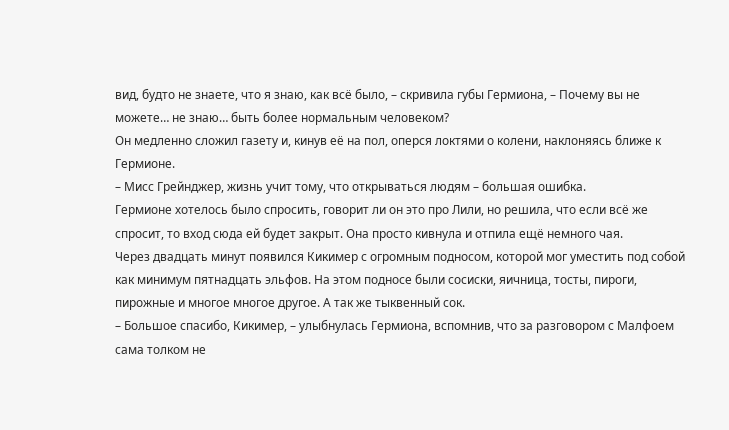вид, будто не знаете, что я знаю, как всё было, – скривила губы Гермиона, – Почему вы не можете… не знаю… быть более нормальным человеком?
Он медленно сложил газету и, кинув её на пол, оперся локтями о колени, наклоняясь ближе к Гермионе.
– Мисс Грейнджер, жизнь учит тому, что открываться людям – большая ошибка.
Гермионе хотелось было спросить, говорит ли он это про Лили, но решила, что если всё же спросит, то вход сюда ей будет закрыт. Она просто кивнула и отпила ещё немного чая.
Через двадцать минут появился Кикимер с огромным подносом, которой мог уместить под собой как минимум пятнадцать эльфов. На этом подносе были сосиски, яичница, тосты, пироги, пирожные и многое многое другое. А так же тыквенный сок.
– Большое спасибо, Кикимер, – улыбнулась Гермиона, вспомнив, что за разговором с Малфоем сама толком не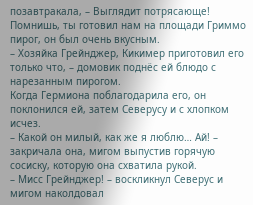позавтракала, – Выглядит потрясающе! Помнишь, ты готовил нам на площади Гриммо пирог, он был очень вкусным.
– Хозяйка Грейнджер, Кикимер приготовил его только что, – домовик поднёс ей блюдо с нарезанным пирогом.
Когда Гермиона поблагодарила его, он поклонился ей, затем Северусу и с хлопком исчез.
– Какой он милый, как же я люблю… Ай! – закричала она, мигом выпустив горячую сосиску, которую она схватила рукой.
– Мисс Грейнджер! – воскликнул Северус и мигом наколдовал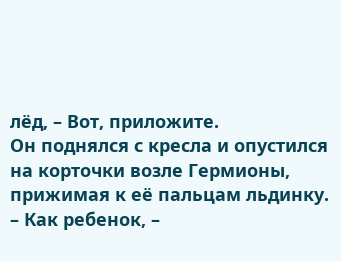лёд, – Вот, приложите.
Он поднялся с кресла и опустился на корточки возле Гермионы, прижимая к её пальцам льдинку.
– Как ребенок, –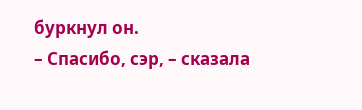буркнул он.
– Спасибо, сэр, – сказала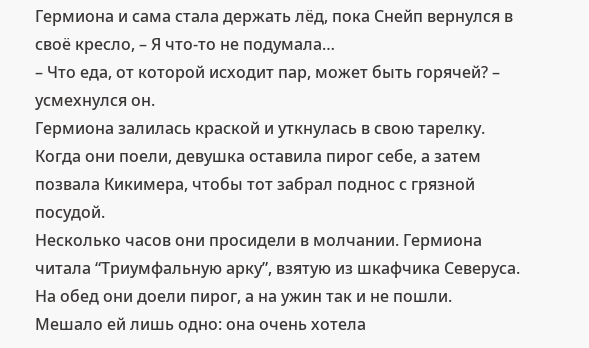Гермиона и сама стала держать лёд, пока Снейп вернулся в своё кресло, – Я что-то не подумала…
– Что еда, от которой исходит пар, может быть горячей? – усмехнулся он.
Гермиона залилась краской и уткнулась в свою тарелку. Когда они поели, девушка оставила пирог себе, а затем позвала Кикимера, чтобы тот забрал поднос с грязной посудой.
Несколько часов они просидели в молчании. Гермиона читала “Триумфальную арку”, взятую из шкафчика Северуса. На обед они доели пирог, а на ужин так и не пошли. Мешало ей лишь одно: она очень хотела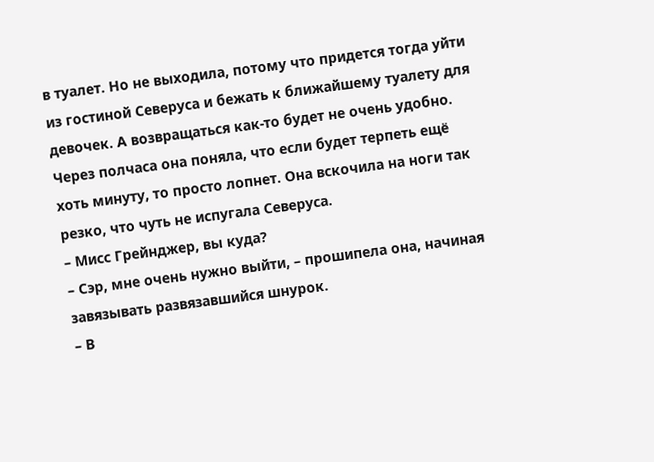в туалет. Но не выходила, потому что придется тогда уйти из гостиной Северуса и бежать к ближайшему туалету для девочек. А возвращаться как-то будет не очень удобно.
Через полчаса она поняла, что если будет терпеть ещё хоть минуту, то просто лопнет. Она вскочила на ноги так резко, что чуть не испугала Северуса.
– Мисс Грейнджер, вы куда?
– Сэр, мне очень нужно выйти, – прошипела она, начиная завязывать развязавшийся шнурок.
– В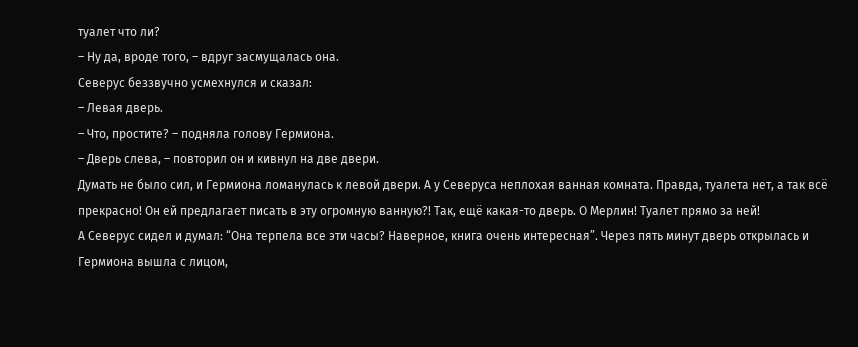туалет что ли?
– Ну да, вроде того, – вдруг засмущалась она.
Северус беззвучно усмехнулся и сказал:
– Левая дверь.
– Что, простите? – подняла голову Гермиона.
– Дверь слева, – повторил он и кивнул на две двери.
Думать не было сил, и Гермиона ломанулась к левой двери. А у Северуса неплохая ванная комната. Правда, туалета нет, а так всё прекрасно! Он ей предлагает писать в эту огромную ванную?! Так, ещё какая-то дверь. О Мерлин! Туалет прямо за ней!
А Северус сидел и думал: “Она терпела все эти часы? Наверное, книга очень интересная”. Через пять минут дверь открылась и Гермиона вышла с лицом,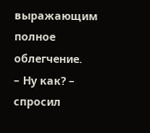выражающим полное облегчение.
– Ну как? – спросил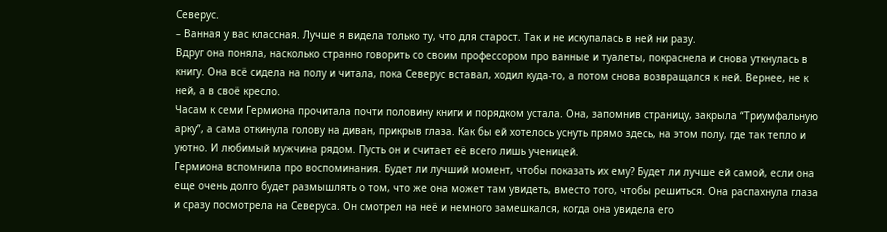Северус.
– Ванная у вас классная. Лучше я видела только ту, что для старост. Так и не искупалась в ней ни разу.
Вдруг она поняла, насколько странно говорить со своим профессором про ванные и туалеты, покраснела и снова уткнулась в книгу. Она всё сидела на полу и читала, пока Северус вставал, ходил куда-то, а потом снова возвращался к ней. Вернее, не к ней, а в своё кресло.
Часам к семи Гермиона прочитала почти половину книги и порядком устала. Она, запомнив страницу, закрыла “Триумфальную арку”, а сама откинула голову на диван, прикрыв глаза. Как бы ей хотелось уснуть прямо здесь, на этом полу, где так тепло и уютно. И любимый мужчина рядом. Пусть он и считает её всего лишь ученицей.
Гермиона вспомнила про воспоминания. Будет ли лучший момент, чтобы показать их ему? Будет ли лучше ей самой, если она еще очень долго будет размышлять о том, что же она может там увидеть, вместо того, чтобы решиться. Она распахнула глаза и сразу посмотрела на Северуса. Он смотрел на неё и немного замешкался, когда она увидела его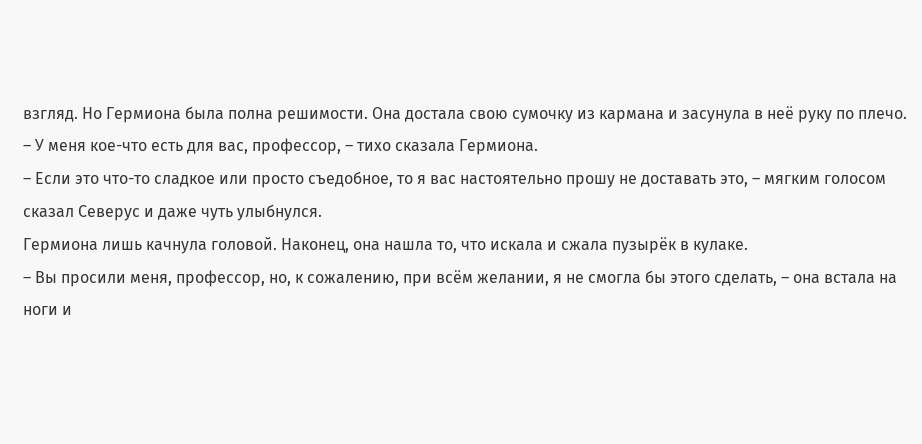взгляд. Но Гермиона была полна решимости. Она достала свою сумочку из кармана и засунула в неё руку по плечо.
– У меня кое-что есть для вас, профессор, – тихо сказала Гермиона.
– Если это что-то сладкое или просто съедобное, то я вас настоятельно прошу не доставать это, – мягким голосом сказал Северус и даже чуть улыбнулся.
Гермиона лишь качнула головой. Наконец, она нашла то, что искала и сжала пузырёк в кулаке.
– Вы просили меня, профессор, но, к сожалению, при всём желании, я не смогла бы этого сделать, – она встала на ноги и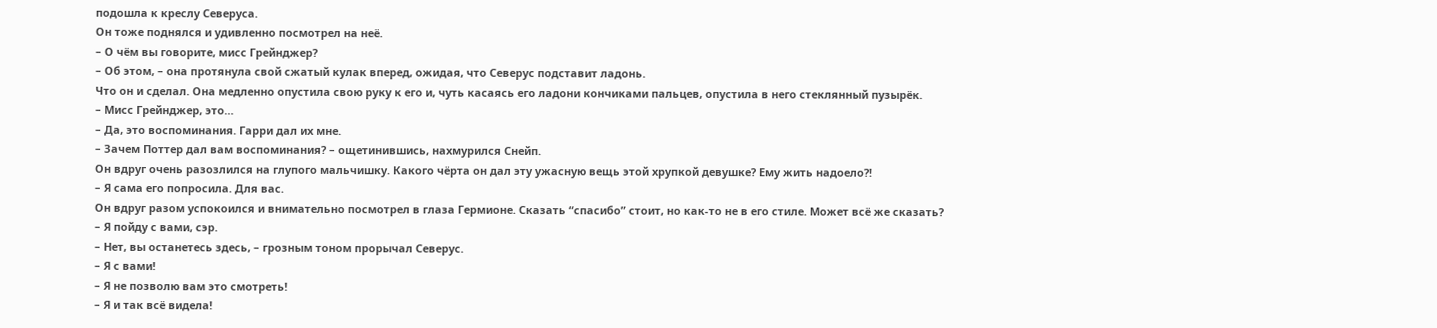подошла к креслу Северуса.
Он тоже поднялся и удивленно посмотрел на неё.
– О чём вы говорите, мисс Грейнджер?
– Об этом, – она протянула свой сжатый кулак вперед, ожидая, что Северус подставит ладонь.
Что он и сделал. Она медленно опустила свою руку к его и, чуть касаясь его ладони кончиками пальцев, опустила в него стеклянный пузырёк.
– Мисс Грейнджер, это…
– Да, это воспоминания. Гарри дал их мне.
– Зачем Поттер дал вам воспоминания? – ощетинившись, нахмурился Снейп.
Он вдруг очень разозлился на глупого мальчишку. Какого чёрта он дал эту ужасную вещь этой хрупкой девушке? Ему жить надоело?!
– Я сама его попросила. Для вас.
Он вдруг разом успокоился и внимательно посмотрел в глаза Гермионе. Сказать “спасибо” стоит, но как-то не в его стиле. Может всё же сказать?
– Я пойду с вами, сэр.
– Нет, вы останетесь здесь, – грозным тоном прорычал Северус.
– Я с вами!
– Я не позволю вам это смотреть!
– Я и так всё видела!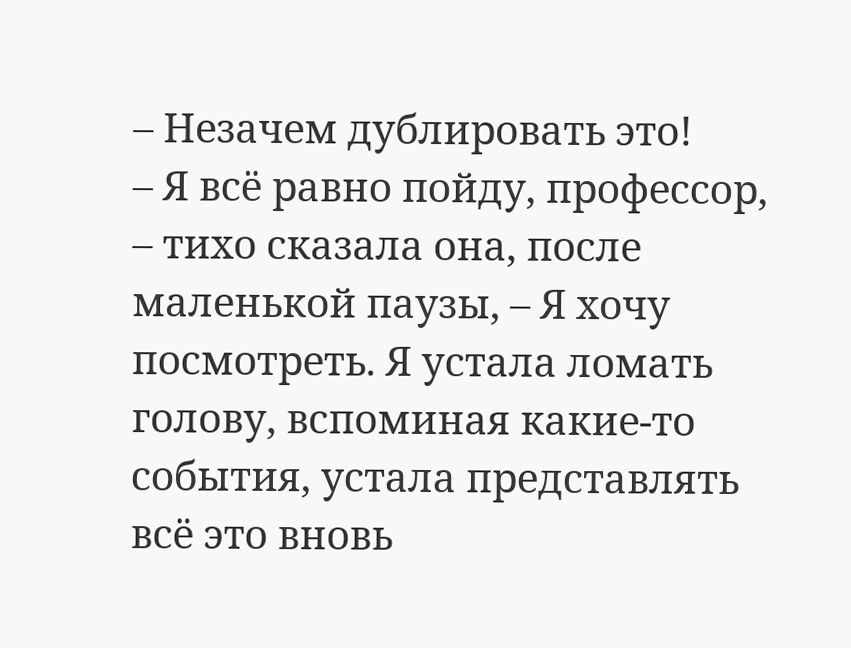– Незачем дублировать это!
– Я всё равно пойду, профессор, – тихо сказала она, после маленькой паузы, – Я хочу посмотреть. Я устала ломать голову, вспоминая какие-то события, устала представлять всё это вновь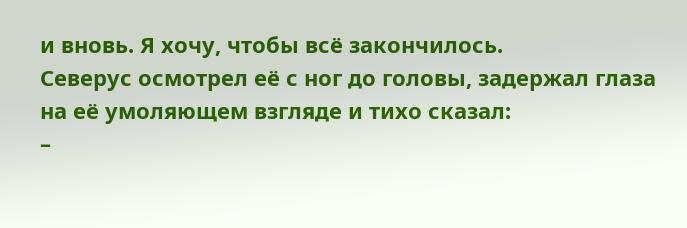и вновь. Я хочу, чтобы всё закончилось.
Северус осмотрел её с ног до головы, задержал глаза на её умоляющем взгляде и тихо сказал:
–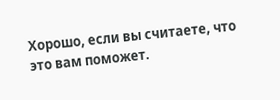Хорошо, если вы считаете, что это вам поможет.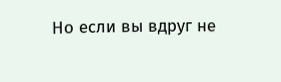Но если вы вдруг не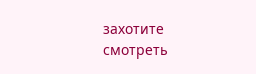захотите смотреть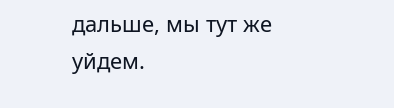дальше, мы тут же уйдем.